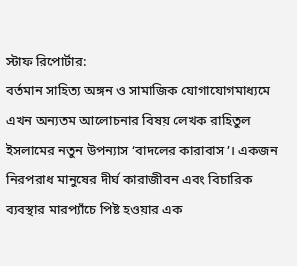স্টাফ রিপোর্টার:
বর্তমান সাহিত্য অঙ্গন ও সামাজিক যোগাযোগমাধ্যমে এখন অন্যতম আলোচনার বিষয় লেখক রাহিতুল ইসলামের নতুন উপন্যাস ‘বাদলের কারাবাস’। একজন নিরপরাধ মানুষের দীর্ঘ কারাজীবন এবং বিচারিক ব্যবস্থার মারপ্যাঁচে পিষ্ট হওয়ার এক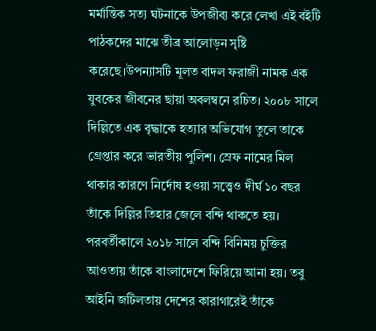মর্মান্তিক সত্য ঘটনাকে উপজীব্য করে লেখা এই বইটি পাঠকদের মাঝে তীব্র আলোড়ন সৃষ্টি করেছে।উপন্যাসটি মূলত বাদল ফরাজী নামক এক যুবকের জীবনের ছায়া অবলম্বনে রচিত। ২০০৮ সালে দিল্লিতে এক বৃদ্ধাকে হত্যার অভিযোগ তুলে তাকে গ্রেপ্তার করে ভারতীয় পুলিশ। স্রেফ নামের মিল থাকার কারণে নির্দোষ হওয়া সত্ত্বেও দীর্ঘ ১০ বছর তাঁকে দিল্লির তিহার জেলে বন্দি থাকতে হয়। পরবর্তীকালে ২০১৮ সালে বন্দি বিনিময় চুক্তির আওতায় তাঁকে বাংলাদেশে ফিরিয়ে আনা হয়। তবু আইনি জটিলতায় দেশের কারাগারেই তাঁকে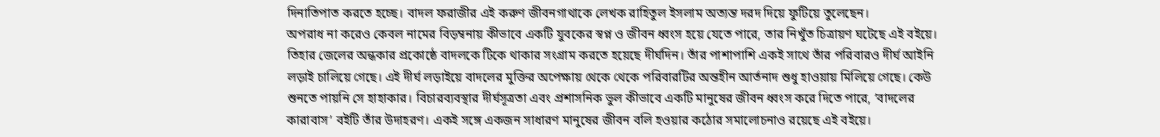দিনাতিপাত করতে হচ্ছে। বাদল ফরাজীর এই করুণ জীবনগাথাকে লেখক রাহিতুল ইসলাম অত্যন্ত দরদ দিয়ে ফুটিয়ে তুলেছেন।
অপরাধ না করেও কেবল নামের বিড়ম্বনায় কীভাবে একটি যুবকের স্বপ্ন ও জীবন ধ্বংস হয়ে যেতে পারে, তার নিখুঁত চিত্রায়ণ ঘটেছে এই বইয়ে। তিহার জেলের অন্ধকার প্রকোষ্ঠে বাদলকে টিকে থাকার সংগ্রাম করতে হয়েছে দীর্ঘদিন। তাঁর পাশাপাশি একই সাথে তাঁর পরিবারও দীর্ঘ আইনি লড়াই চালিয়ে গেছে। এই দীর্ঘ লড়াইয়ে বাদলের মুক্তির অপেক্ষায় থেকে থেকে পরিবারটির অন্তহীন আর্তনাদ শুধু হাওয়ায় মিলিয়ে গেছে। কেউ শুনতে পায়নি সে হাহাকার। বিচারব্যবস্থার দীর্ঘসূত্রতা এবং প্রশাসনিক ভুল কীভাবে একটি মানুষের জীবন ধ্বংস করে দিতে পারে, ‘বাদলের কারাবাস’ বইটি তাঁর উদাহরণ। একই সঙ্গে একজন সাধারণ মানুষের জীবন বলি হওয়ার কঠোর সমালোচনাও রয়েছে এই বইয়ে।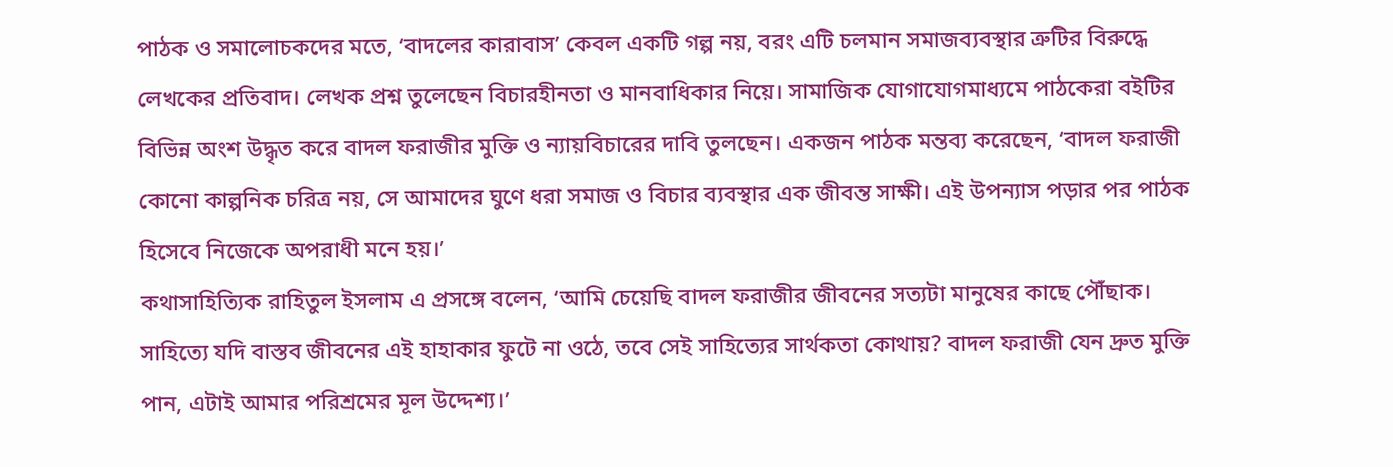পাঠক ও সমালোচকদের মতে, ‘বাদলের কারাবাস’ কেবল একটি গল্প নয়, বরং এটি চলমান সমাজব্যবস্থার ত্রুটির বিরুদ্ধে লেখকের প্রতিবাদ। লেখক প্রশ্ন তুলেছেন বিচারহীনতা ও মানবাধিকার নিয়ে। সামাজিক যোগাযোগমাধ্যমে পাঠকেরা বইটির বিভিন্ন অংশ উদ্ধৃত করে বাদল ফরাজীর মুক্তি ও ন্যায়বিচারের দাবি তুলছেন। একজন পাঠক মন্তব্য করেছেন, ‘বাদল ফরাজী কোনো কাল্পনিক চরিত্র নয়, সে আমাদের ঘুণে ধরা সমাজ ও বিচার ব্যবস্থার এক জীবন্ত সাক্ষী। এই উপন্যাস পড়ার পর পাঠক হিসেবে নিজেকে অপরাধী মনে হয়।’
কথাসাহিত্যিক রাহিতুল ইসলাম এ প্রসঙ্গে বলেন, ‘আমি চেয়েছি বাদল ফরাজীর জীবনের সত্যটা মানুষের কাছে পৌঁছাক। সাহিত্যে যদি বাস্তব জীবনের এই হাহাকার ফুটে না ওঠে, তবে সেই সাহিত্যের সার্থকতা কোথায়? বাদল ফরাজী যেন দ্রুত মুক্তি পান, এটাই আমার পরিশ্রমের মূল উদ্দেশ্য।’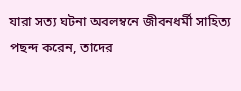যারা সত্য ঘটনা অবলম্বনে জীবনধর্মী সাহিত্য পছন্দ করেন, তাদের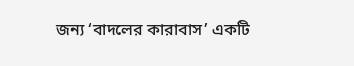জন্য ‘বাদলের কারাবাস’ একটি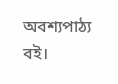অবশ্যপাঠ্য বই।